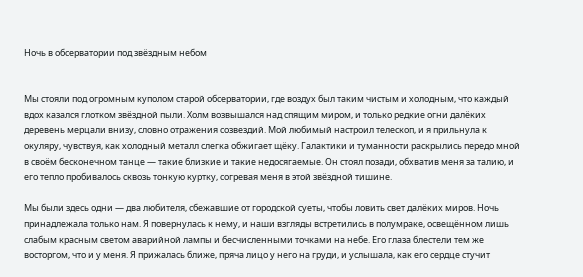Ночь в обсерватории под звёздным небом


Мы стояли под огромным куполом старой обсерватории, где воздух был таким чистым и холодным, что каждый вдох казался глотком звёздной пыли. Холм возвышался над спящим миром, и только редкие огни далёких деревень мерцали внизу, словно отражения созвездий. Мой любимый настроил телескоп, и я прильнула к окуляру, чувствуя, как холодный металл слегка обжигает щёку. Галактики и туманности раскрылись передо мной в своём бесконечном танце — такие близкие и такие недосягаемые. Он стоял позади, обхватив меня за талию, и его тепло пробивалось сквозь тонкую куртку, согревая меня в этой звёздной тишине.

Мы были здесь одни — два любителя, сбежавшие от городской суеты, чтобы ловить свет далёких миров. Ночь принадлежала только нам. Я повернулась к нему, и наши взгляды встретились в полумраке, освещённом лишь слабым красным светом аварийной лампы и бесчисленными точками на небе. Его глаза блестели тем же восторгом, что и у меня. Я прижалась ближе, пряча лицо у него на груди, и услышала, как его сердце стучит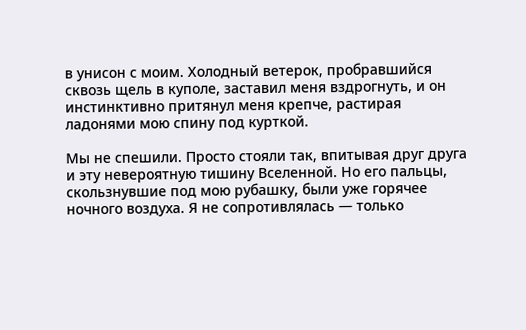в унисон с моим. Холодный ветерок, пробравшийся сквозь щель в куполе, заставил меня вздрогнуть, и он инстинктивно притянул меня крепче, растирая ладонями мою спину под курткой.

Мы не спешили. Просто стояли так, впитывая друг друга и эту невероятную тишину Вселенной. Но его пальцы, скользнувшие под мою рубашку, были уже горячее ночного воздуха. Я не сопротивлялась — только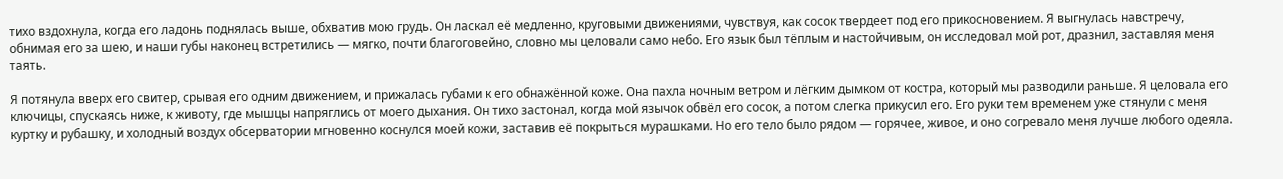тихо вздохнула, когда его ладонь поднялась выше, обхватив мою грудь. Он ласкал её медленно, круговыми движениями, чувствуя, как сосок твердеет под его прикосновением. Я выгнулась навстречу, обнимая его за шею, и наши губы наконец встретились — мягко, почти благоговейно, словно мы целовали само небо. Его язык был тёплым и настойчивым, он исследовал мой рот, дразнил, заставляя меня таять.

Я потянула вверх его свитер, срывая его одним движением, и прижалась губами к его обнажённой коже. Она пахла ночным ветром и лёгким дымком от костра, который мы разводили раньше. Я целовала его ключицы, спускаясь ниже, к животу, где мышцы напряглись от моего дыхания. Он тихо застонал, когда мой язычок обвёл его сосок, а потом слегка прикусил его. Его руки тем временем уже стянули с меня куртку и рубашку, и холодный воздух обсерватории мгновенно коснулся моей кожи, заставив её покрыться мурашками. Но его тело было рядом — горячее, живое, и оно согревало меня лучше любого одеяла.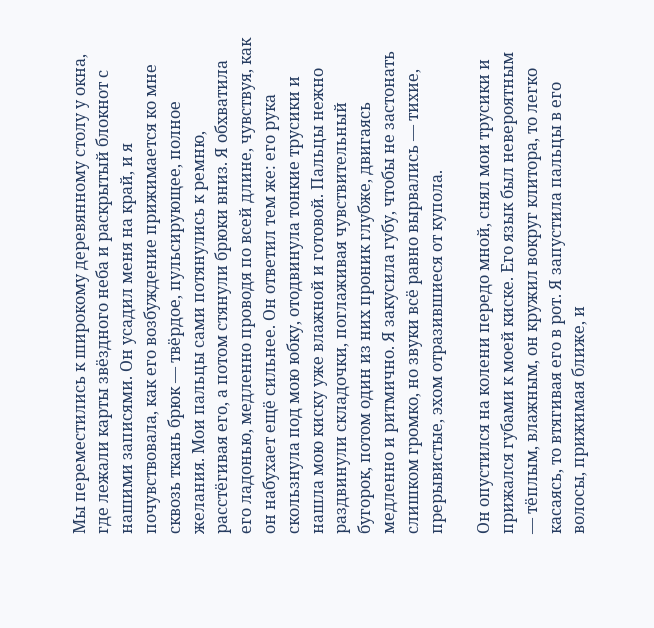Мы переместились к широкому деревянному столу у окна, где лежали карты звёздного неба и раскрытый блокнот с нашими записями. Он усадил меня на край, и я почувствовала, как его возбуждение прижимается ко мне сквозь ткань брюк — твёрдое, пульсирующее, полное желания. Мои пальцы сами потянулись к ремню, расстёгивая его, а потом стянули брюки вниз. Я обхватила его ладонью, медленно проводя по всей длине, чувствуя, как он набухает ещё сильнее. Он ответил тем же: его рука скользнула под мою юбку, отодвинула тонкие трусики и нашла мою киску уже влажной и готовой. Пальцы нежно раздвинули складочки, поглаживая чувствительный бугорок, потом один из них проник глубже, двигаясь медленно и ритмично. Я закусила губу, чтобы не застонать слишком громко, но звуки всё равно вырвались — тихие, прерывистые, эхом отразившиеся от купола.

Он опустился на колени передо мной, снял мои трусики и прижался губами к моей киске. Его язык был невероятным — тёплым, влажным, он кружил вокруг клитора, то легко касаясь, то втягивая его в рот. Я запустила пальцы в его волосы, прижимая ближе, и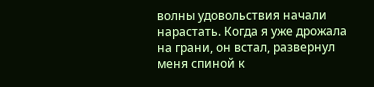волны удовольствия начали нарастать. Когда я уже дрожала на грани, он встал, развернул меня спиной к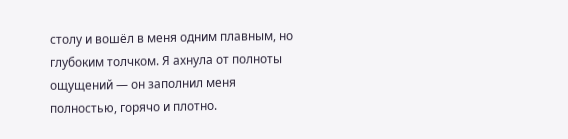столу и вошёл в меня одним плавным, но глубоким толчком. Я ахнула от полноты ощущений — он заполнил меня полностью, горячо и плотно.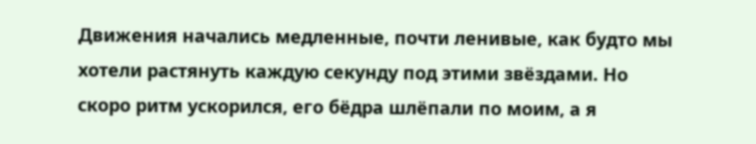Движения начались медленные, почти ленивые, как будто мы хотели растянуть каждую секунду под этими звёздами. Но скоро ритм ускорился, его бёдра шлёпали по моим, а я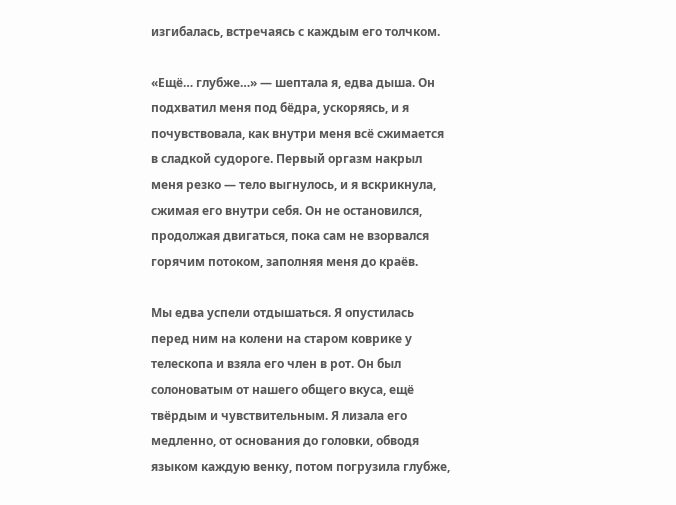изгибалась, встречаясь с каждым его толчком.

«Ещё… глубже…» — шептала я, едва дыша. Он подхватил меня под бёдра, ускоряясь, и я почувствовала, как внутри меня всё сжимается в сладкой судороге. Первый оргазм накрыл меня резко — тело выгнулось, и я вскрикнула, сжимая его внутри себя. Он не остановился, продолжая двигаться, пока сам не взорвался горячим потоком, заполняя меня до краёв.

Мы едва успели отдышаться. Я опустилась перед ним на колени на старом коврике у телескопа и взяла его член в рот. Он был солоноватым от нашего общего вкуса, ещё твёрдым и чувствительным. Я лизала его медленно, от основания до головки, обводя языком каждую венку, потом погрузила глубже,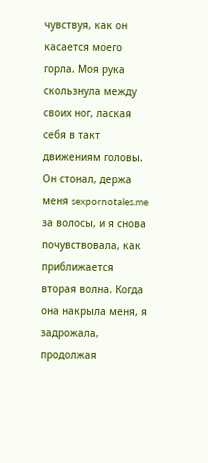чувствуя, как он касается моего горла. Моя рука скользнула между своих ног, лаская себя в такт движениям головы. Он стонал, держа меня sexpornotales.me за волосы, и я снова почувствовала, как приближается вторая волна. Когда она накрыла меня, я задрожала, продолжая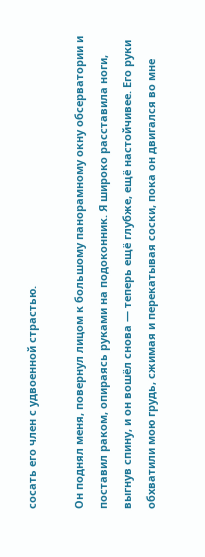сосать его член с удвоенной страстью.

Он поднял меня, повернул лицом к большому панорамному окну обсерватории и поставил раком, опираясь руками на подоконник. Я широко расставила ноги, выгнув спину, и он вошёл снова — теперь ещё глубже, ещё настойчивее. Его руки обхватили мою грудь, сжимая и перекатывая соски, пока он двигался во мне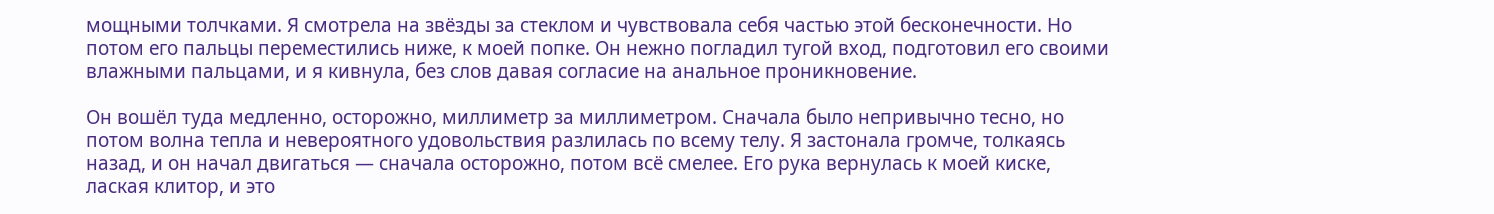мощными толчками. Я смотрела на звёзды за стеклом и чувствовала себя частью этой бесконечности. Но потом его пальцы переместились ниже, к моей попке. Он нежно погладил тугой вход, подготовил его своими влажными пальцами, и я кивнула, без слов давая согласие на анальное проникновение.

Он вошёл туда медленно, осторожно, миллиметр за миллиметром. Сначала было непривычно тесно, но потом волна тепла и невероятного удовольствия разлилась по всему телу. Я застонала громче, толкаясь назад, и он начал двигаться — сначала осторожно, потом всё смелее. Его рука вернулась к моей киске, лаская клитор, и это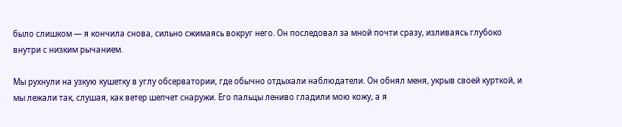было слишком — я кончила снова, сильно сжимаясь вокруг него. Он последовал за мной почти сразу, изливаясь глубоко внутри с низким рычанием.

Мы рухнули на узкую кушетку в углу обсерватории, где обычно отдыхали наблюдатели. Он обнял меня, укрыв своей курткой, и мы лежали так, слушая, как ветер шепчет снаружи. Его пальцы лениво гладили мою кожу, а я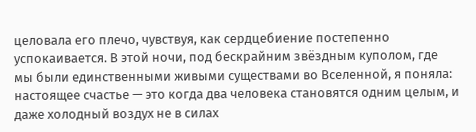целовала его плечо, чувствуя, как сердцебиение постепенно успокаивается. В этой ночи, под бескрайним звёздным куполом, где мы были единственными живыми существами во Вселенной, я поняла: настоящее счастье — это когда два человека становятся одним целым, и даже холодный воздух не в силах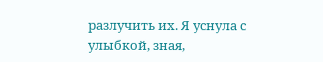разлучить их. Я уснула с улыбкой, зная,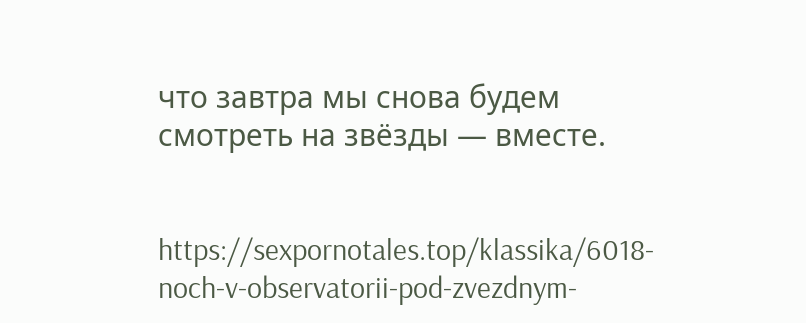что завтра мы снова будем смотреть на звёзды — вместе.


https://sexpornotales.top/klassika/6018-noch-v-observatorii-pod-zvezdnym-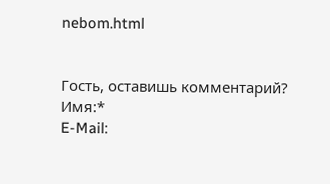nebom.html


Гость, оставишь комментарий?
Имя:*
E-Mail: